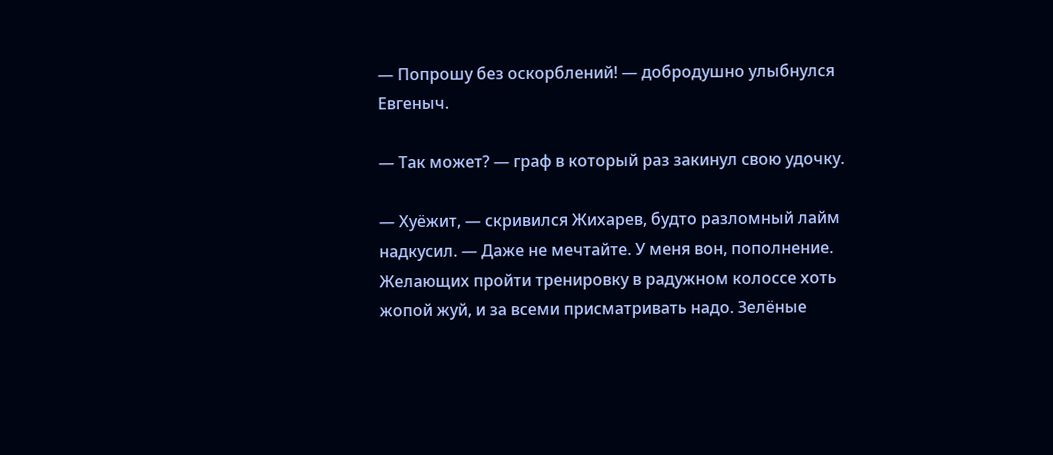— Попрошу без оскорблений! — добродушно улыбнулся Евгеныч.

— Так может? — граф в который раз закинул свою удочку.

— Хуёжит, — скривился Жихарев, будто разломный лайм надкусил. — Даже не мечтайте. У меня вон, пополнение. Желающих пройти тренировку в радужном колоссе хоть жопой жуй, и за всеми присматривать надо. Зелёные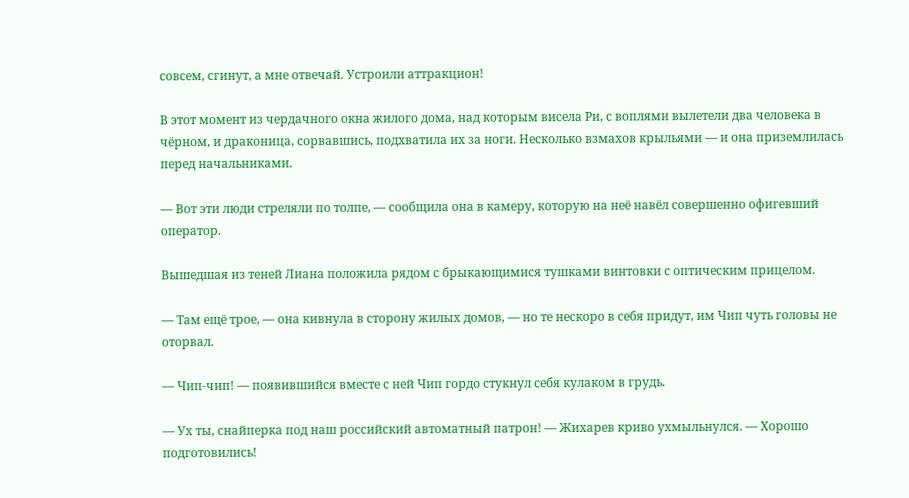совсем, сгинут, а мне отвечай. Устроили аттракцион!

В этот момент из чердачного окна жилого дома, над которым висела Ри, с воплями вылетели два человека в чёрном, и драконица, сорвавшись, подхватила их за ноги. Несколько взмахов крыльями — и она приземлилась перед начальниками.

— Вот эти люди стреляли по толпе, — сообщила она в камеру, которую на неё навёл совершенно офигевший оператор.

Вышедшая из теней Лиана положила рядом с брыкающимися тушками винтовки с оптическим прицелом.

— Там ещё трое, — она кивнула в сторону жилых домов, — но те нескоро в себя придут, им Чип чуть головы не оторвал.

— Чип-чип! — появившийся вместе с ней Чип гордо стукнул себя кулаком в грудь.

— Ух ты, снайперка под наш российский автоматный патрон! — Жихарев криво ухмыльнулся. — Хорошо подготовились!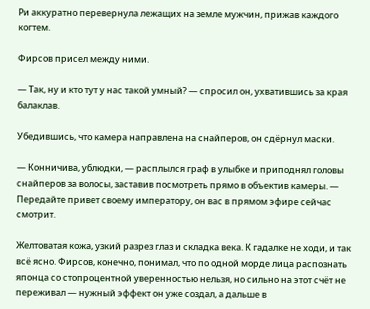Ри аккуратно перевернула лежащих на земле мужчин, прижав каждого когтем.

Фирсов присел между ними.

— Так, ну и кто тут у нас такой умный? — спросил он, ухватившись за края балаклав.

Убедившись, что камера направлена на снайперов, он сдёрнул маски.

— Конничива, ублюдки, — расплылся граф в улыбке и приподнял головы снайперов за волосы, заставив посмотреть прямо в объектив камеры. — Передайте привет своему императору, он вас в прямом эфире сейчас смотрит.

Желтоватая кожа, узкий разрез глаз и складка века. К гадалке не ходи, и так всё ясно. Фирсов, конечно, понимал, что по одной морде лица распознать японца со стопроцентной уверенностью нельзя, но сильно на этот счёт не переживал — нужный эффект он уже создал, а дальше в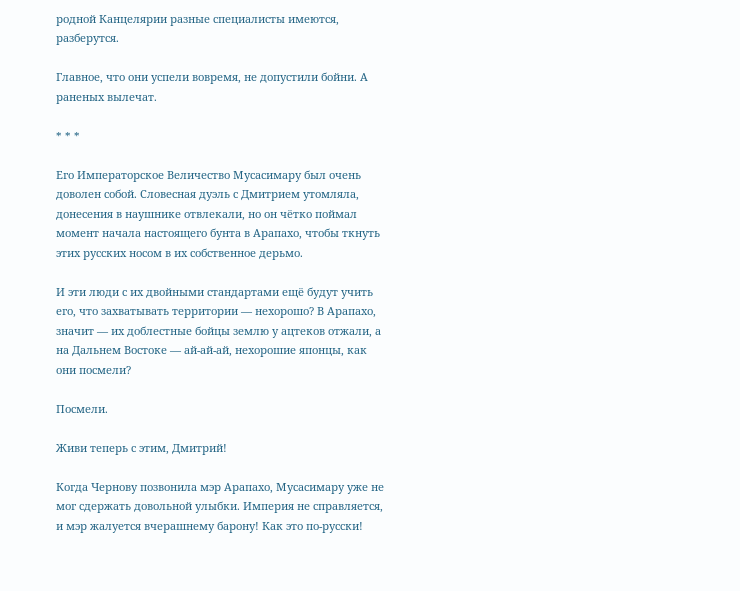родной Канцелярии разные специалисты имеются, разберутся.

Главное, что они успели вовремя, не допустили бойни. А раненых вылечат.

* * *

Его Императорское Величество Мусасимару был очень доволен собой. Словесная дуэль с Дмитрием утомляла, донесения в наушнике отвлекали, но он чётко поймал момент начала настоящего бунта в Арапахо, чтобы ткнуть этих русских носом в их собственное дерьмо.

И эти люди с их двойными стандартами ещё будут учить его, что захватывать территории — нехорошо? В Арапахо, значит — их доблестные бойцы землю у ацтеков отжали, а на Дальнем Востоке — ай-ай-ай, нехорошие японцы, как они посмели?

Посмели.

Живи теперь с этим, Дмитрий!

Когда Чернову позвонила мэр Арапахо, Мусасимару уже не мог сдержать довольной улыбки. Империя не справляется, и мэр жалуется вчерашнему барону! Как это по-русски!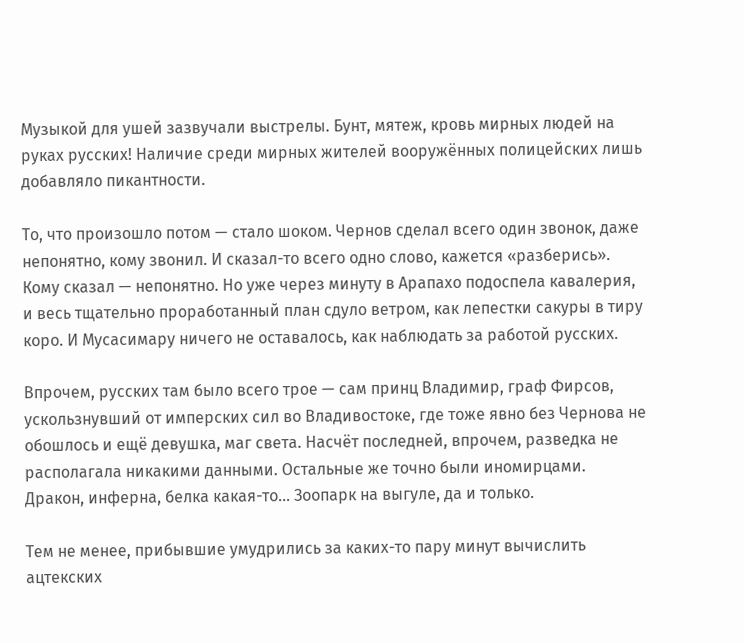Музыкой для ушей зазвучали выстрелы. Бунт, мятеж, кровь мирных людей на руках русских! Наличие среди мирных жителей вооружённых полицейских лишь добавляло пикантности.

То, что произошло потом — стало шоком. Чернов сделал всего один звонок, даже непонятно, кому звонил. И сказал-то всего одно слово, кажется «разберись». Кому сказал — непонятно. Но уже через минуту в Арапахо подоспела кавалерия, и весь тщательно проработанный план сдуло ветром, как лепестки сакуры в тиру коро. И Мусасимару ничего не оставалось, как наблюдать за работой русских.

Впрочем, русских там было всего трое — сам принц Владимир, граф Фирсов, ускользнувший от имперских сил во Владивостоке, где тоже явно без Чернова не обошлось и ещё девушка, маг света. Насчёт последней, впрочем, разведка не располагала никакими данными. Остальные же точно были иномирцами. Дракон, инферна, белка какая-то… Зоопарк на выгуле, да и только.

Тем не менее, прибывшие умудрились за каких-то пару минут вычислить ацтекских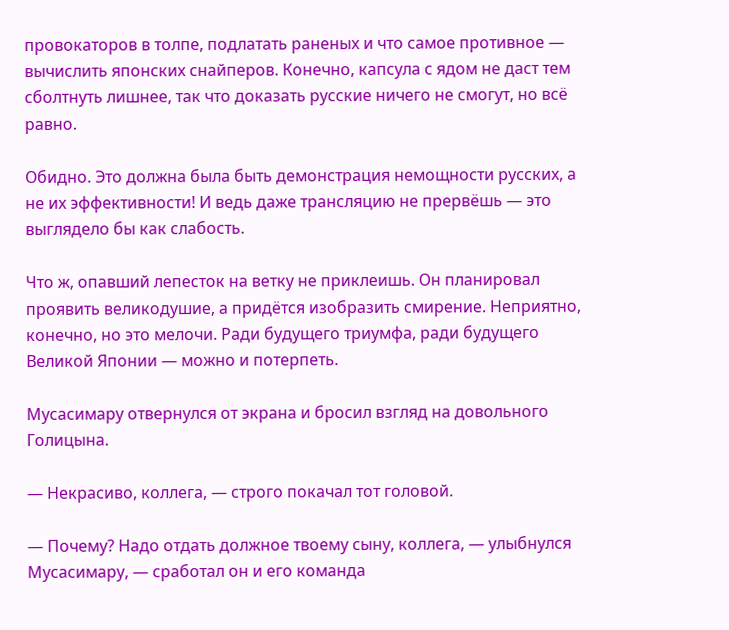провокаторов в толпе, подлатать раненых и что самое противное — вычислить японских снайперов. Конечно, капсула с ядом не даст тем сболтнуть лишнее, так что доказать русские ничего не смогут, но всё равно.

Обидно. Это должна была быть демонстрация немощности русских, а не их эффективности! И ведь даже трансляцию не прервёшь — это выглядело бы как слабость.

Что ж, опавший лепесток на ветку не приклеишь. Он планировал проявить великодушие, а придётся изобразить смирение. Неприятно, конечно, но это мелочи. Ради будущего триумфа, ради будущего Великой Японии — можно и потерпеть.

Мусасимару отвернулся от экрана и бросил взгляд на довольного Голицына.

— Некрасиво, коллега, — строго покачал тот головой.

— Почему? Надо отдать должное твоему сыну, коллега, — улыбнулся Мусасимару, — сработал он и его команда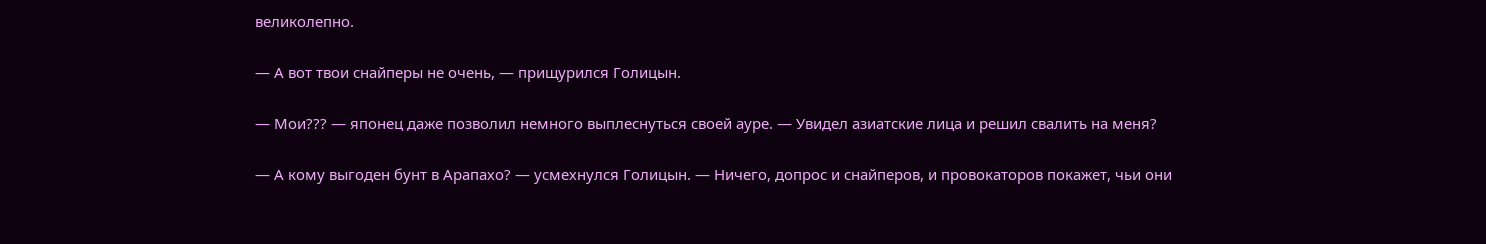великолепно.

— А вот твои снайперы не очень, — прищурился Голицын.

— Мои??? — японец даже позволил немного выплеснуться своей ауре. — Увидел азиатские лица и решил свалить на меня?

— А кому выгоден бунт в Арапахо? — усмехнулся Голицын. — Ничего, допрос и снайперов, и провокаторов покажет, чьи они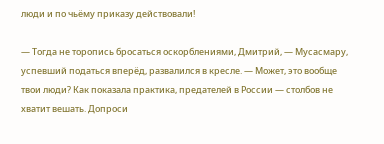люди и по чьёму приказу действовали!

— Тогда не торопись бросаться оскорблениями, Дмитрий, — Мусасмару, успевший податься вперёд, развалился в кресле. — Может, это вообще твои люди? Как показала практика, предателей в России — столбов не хватит вешать. Допроси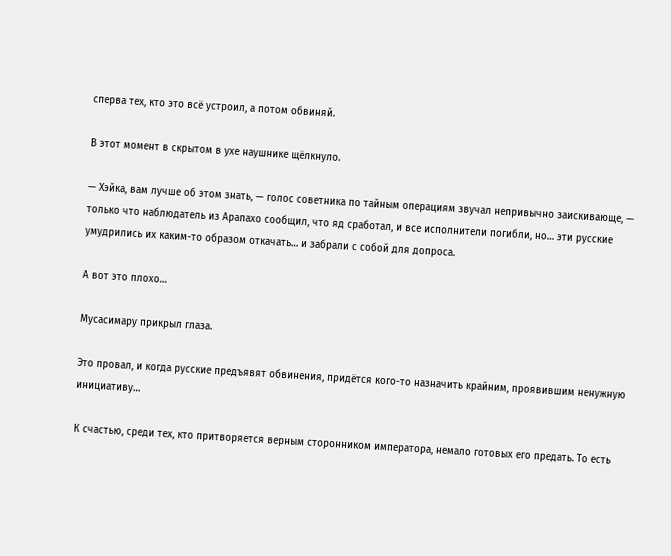сперва тех, кто это всё устроил, а потом обвиняй.

В этот момент в скрытом в ухе наушнике щёлкнуло.

— Хэйка, вам лучше об этом знать, — голос советника по тайным операциям звучал непривычно заискивающе, — только что наблюдатель из Арапахо сообщил, что яд сработал, и все исполнители погибли, но… эти русские умудрились их каким-то образом откачать… и забрали с собой для допроса.

А вот это плохо…

Мусасимару прикрыл глаза.

Это провал, и когда русские предъявят обвинения, придётся кого-то назначить крайним, проявившим ненужную инициативу…

К счастью, среди тех, кто притворяется верным сторонником императора, немало готовых его предать. То есть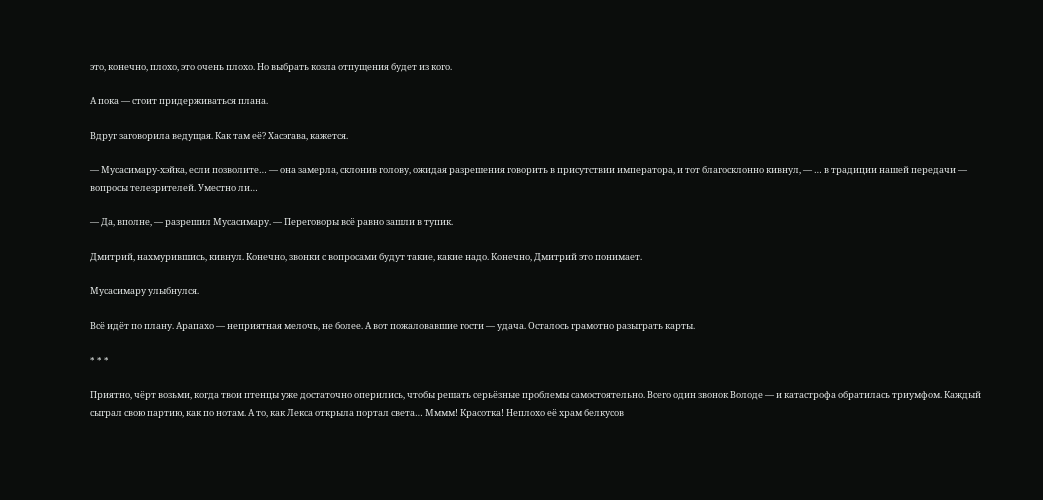это, конечно, плохо, это очень плохо. Но выбрать козла отпущения будет из кого.

А пока — стоит придерживаться плана.

Вдруг заговорила ведущая. Как там её? Хасэгава, кажется.

— Мусасимару-хэйка, если позволите… — она замерла, склонив голову, ожидая разрешения говорить в присутствии императора, и тот благосклонно кивнул, — … в традиции нашей передачи — вопросы телезрителей. Уместно ли…

— Да, вполне, — разрешил Мусасимару. — Переговоры всё равно зашли в тупик.

Дмитрий, нахмурившись, кивнул. Конечно, звонки с вопросами будут такие, какие надо. Конечно, Дмитрий это понимает.

Мусасимару улыбнулся.

Всё идёт по плану. Арапахо — неприятная мелочь, не более. А вот пожаловавшие гости — удача. Осталось грамотно разыграть карты.

* * *

Приятно, чёрт возьми, когда твои птенцы уже достаточно оперились, чтобы решать серьёзные проблемы самостоятельно. Всего один звонок Володе — и катастрофа обратилась триумфом. Каждый сыграл свою партию, как по нотам. А то, как Лекса открыла портал света… Мммм! Красотка! Неплохо её храм белкусов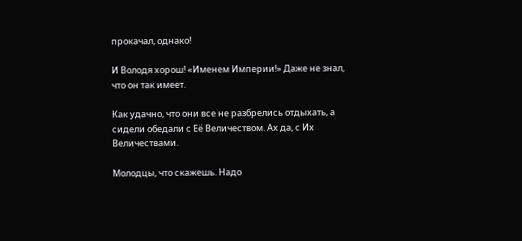прокачал, однако!

И Володя хорош! «Именем Империи!» Даже не знал, что он так имеет.

Как удачно, что они все не разбрелись отдыхать, а сидели обедали с Её Величеством. Ах да, с Их Величествами.

Молодцы, что скажешь. Надо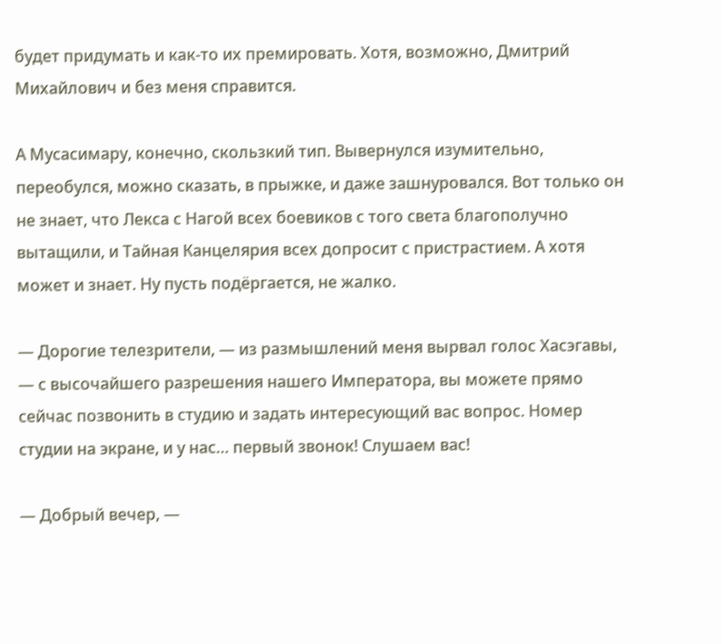будет придумать и как-то их премировать. Хотя, возможно, Дмитрий Михайлович и без меня справится.

А Мусасимару, конечно, скользкий тип. Вывернулся изумительно, переобулся, можно сказать, в прыжке, и даже зашнуровался. Вот только он не знает, что Лекса с Нагой всех боевиков с того света благополучно вытащили, и Тайная Канцелярия всех допросит с пристрастием. А хотя может и знает. Ну пусть подёргается, не жалко.

— Дорогие телезрители, — из размышлений меня вырвал голос Хасэгавы, — с высочайшего разрешения нашего Императора, вы можете прямо сейчас позвонить в студию и задать интересующий вас вопрос. Номер студии на экране, и у нас… первый звонок! Слушаем вас!

— Добрый вечер, —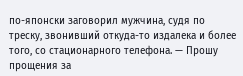по-японски заговорил мужчина, судя по треску, звонивший откуда-то издалека и более того, со стационарного телефона. — Прошу прощения за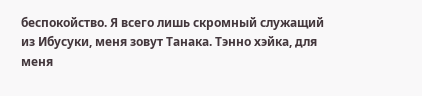беспокойство. Я всего лишь скромный служащий из Ибусуки, меня зовут Танака. Тэнно хэйка, для меня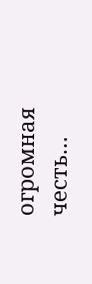огромная честь…